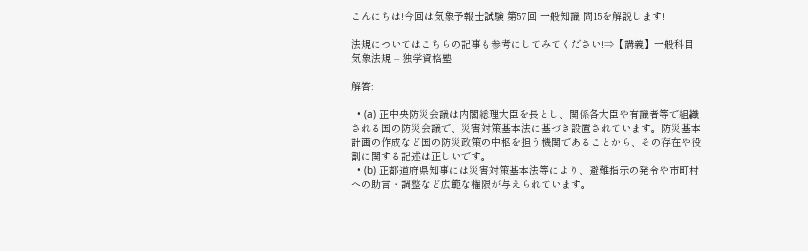こんにちは!今回は気象予報士試験 第57回 一般知識 問15を解説します!

法規についてはこちらの記事も参考にしてみてください!⇒【講義】一般科目 気象法規 – 独学資格塾

解答:

  • (a) 正中央防災会議は内閣総理大臣を長とし、関係各大臣や有識者等で組織される国の防災会議で、災害対策基本法に基づき設置されています。防災基本計画の作成など国の防災政策の中枢を担う機関であることから、その存在や役割に関する記述は正しいです。
  • (b) 正都道府県知事には災害対策基本法等により、避難指示の発令や市町村への助言・調整など広範な権限が与えられています。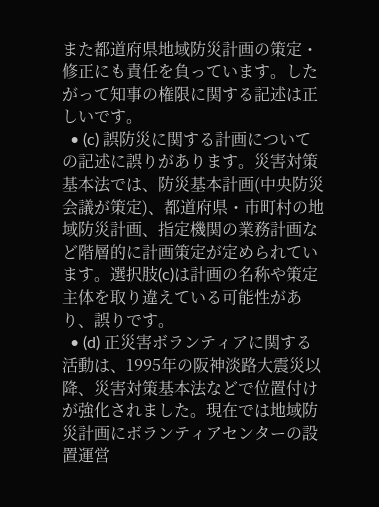また都道府県地域防災計画の策定・修正にも責任を負っています。したがって知事の権限に関する記述は正しいです。
  • (c) 誤防災に関する計画についての記述に誤りがあります。災害対策基本法では、防災基本計画(中央防災会議が策定)、都道府県・市町村の地域防災計画、指定機関の業務計画など階層的に計画策定が定められています。選択肢(c)は計画の名称や策定主体を取り違えている可能性があり、誤りです。
  • (d) 正災害ボランティアに関する活動は、1995年の阪神淡路大震災以降、災害対策基本法などで位置付けが強化されました。現在では地域防災計画にボランティアセンターの設置運営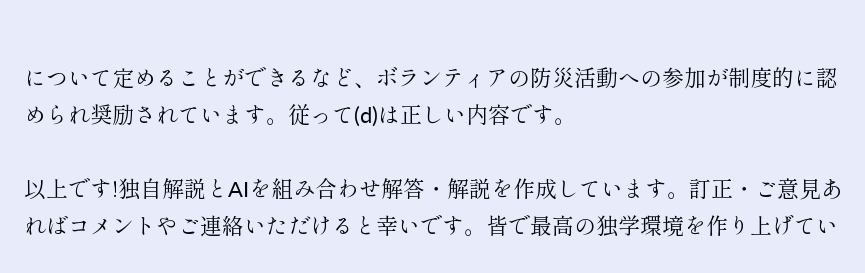について定めることができるなど、ボランティアの防災活動への参加が制度的に認められ奨励されています。従って(d)は正しい内容です。

以上です!独自解説とAIを組み合わせ解答・解説を作成しています。訂正・ご意見あればコメントやご連絡いただけると幸いです。皆で最高の独学環境を作り上げてい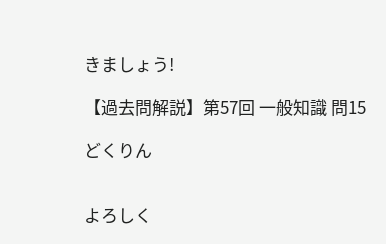きましょう!

【過去問解説】第57回 一般知識 問15

どくりん


よろしく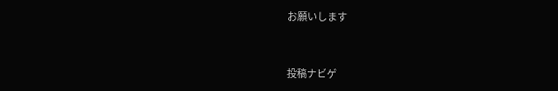お願いします


投稿ナビゲ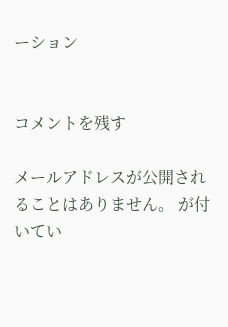ーション


コメントを残す

メールアドレスが公開されることはありません。 が付いてい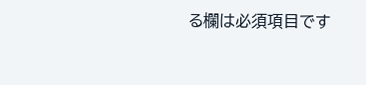る欄は必須項目です